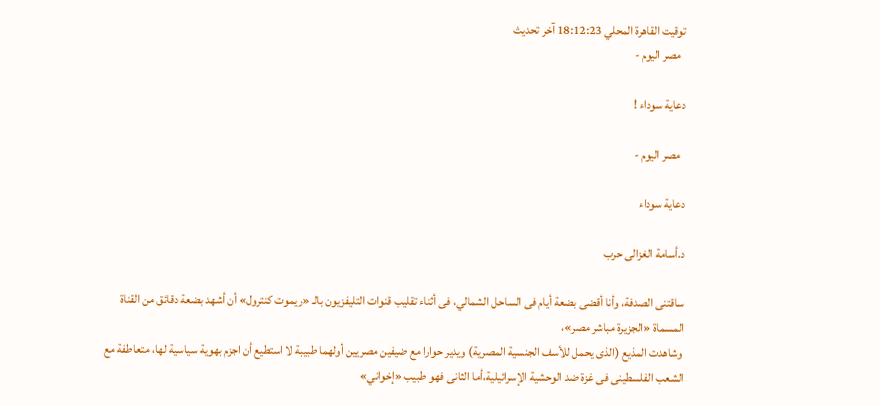توقيت القاهرة المحلي 18:12:23 آخر تحديث
  مصر اليوم -

دعاية سوداء !

  مصر اليوم -

دعاية سوداء

د.أسامة الغزالى حرب

ساقتنى الصدفة، وأنا أقضى بضعة أيام فى الساحل الشمالي، فى أثناء تقليب قنوات التليفزيون بالـ «ريموت كنترول» أن أشهد بضعة دقائق من القناة المسماة «الجزيرة مباشر مصر»،
 وشاهدت المذيع (الذى يحمل للأسف الجنسية المصرية) ويدير حوارا مع ضيفين مصريين أولهما طبيبة لا استطيع أن اجزم بهوية سياسية لها، متعاطفة مع الشعب الفلسطينى فى غزة ضد الوحشية الإسرائيلية،أما الثانى فهو طبيب «إخواني»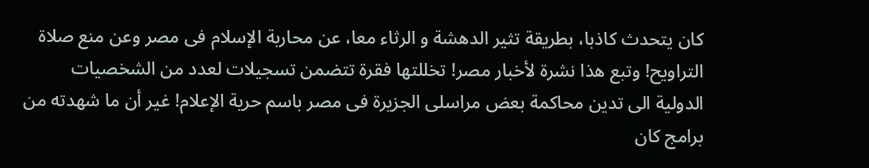كان يتحدث كاذبا، بطريقة تثير الدهشة و الرثاء معا، عن محاربة الإسلام فى مصر وعن منع صلاة التراويح! وتبع هذا نشرة لأخبار مصر! تخللتها فقرة تتضمن تسجيلات لعدد من الشخصيات الدولية الى تدين محاكمة بعض مراسلى الجزيرة فى مصر باسم حرية الإعلام! غير أن ما شهدته من برامج كان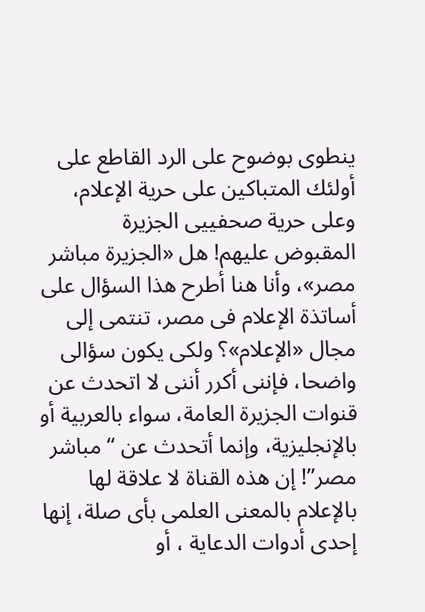ينطوى بوضوح على الرد القاطع على أولئك المتباكين على حرية الإعلام، وعلى حرية صحفييى الجزيرة المقبوض عليهم! هل «الجزيرة مباشر مصر»، وأنا هنا أطرح هذا السؤال على أساتذة الإعلام فى مصر، تنتمى إلى مجال «الإعلام»؟ ولكى يكون سؤالى واضحا، فإننى أكرر أننى لا اتحدث عن قنوات الجزيرة العامة، سواء بالعربية أو بالإنجليزية، وإنما أتحدث عن “مباشر مصر”! إن هذه القناة لا علاقة لها بالإعلام بالمعنى العلمى بأى صلة، إنها إحدى أدوات الدعاية ، أو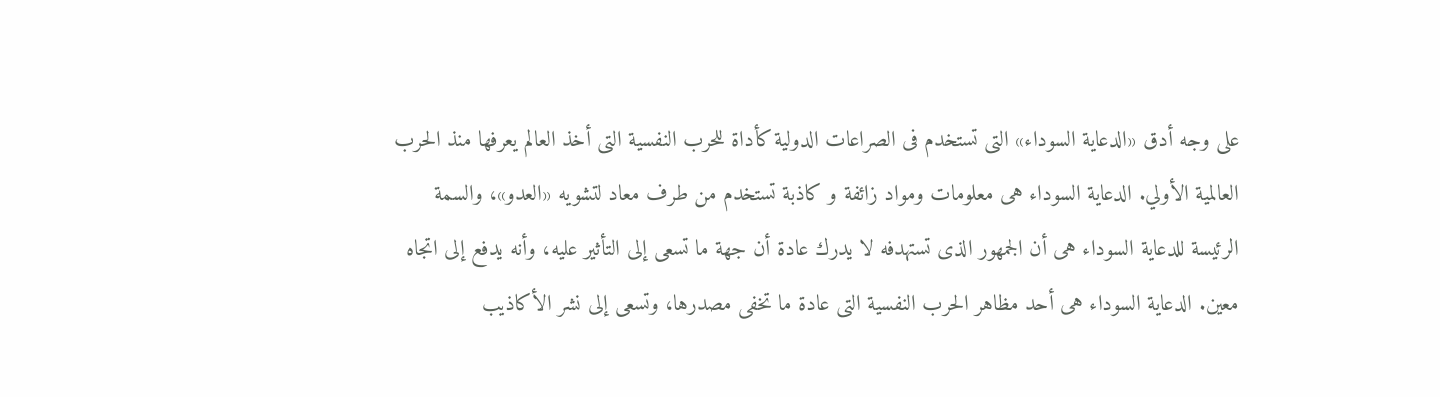على وجه أدق «الدعاية السوداء» التى تستخدم فى الصراعات الدولية كأداة للحرب النفسية التى أخذ العالم يعرفها منذ الحرب العالمية الأولي. الدعاية السوداء هى معلومات ومواد زائفة و كاذبة تستخدم من طرف معاد لتشويه «العدو»، والسمة الرئيسة للدعاية السوداء هى أن الجمهور الذى تستهدفه لا يدرك عادة أن جهة ما تسعى إلى التأثير عليه، وأنه يدفع إلى اتجاه معين. الدعاية السوداء هى أحد مظاهر الحرب النفسية التى عادة ما تخفى مصدرها، وتسعى إلى نشر الأكاذيب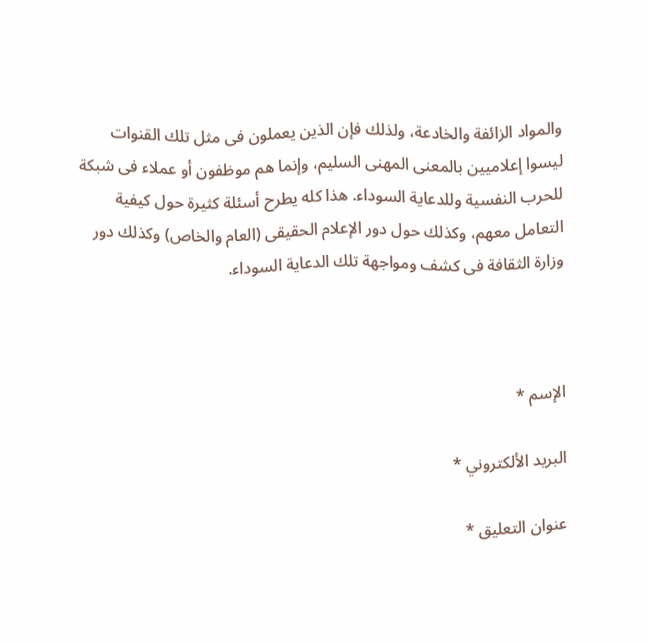والمواد الزائفة والخادعة، ولذلك فإن الذين يعملون فى مثل تلك القنوات ليسوا إعلاميين بالمعنى المهنى السليم، وإنما هم موظفون أو عملاء فى شبكة للحرب النفسية وللدعاية السوداء. هذا كله يطرح أسئلة كثيرة حول كيفية التعامل معهم، وكذلك حول دور الإعلام الحقيقى (العام والخاص) وكذلك دور وزارة الثقافة فى كشف ومواجهة تلك الدعاية السوداء.



الإسم *

البريد الألكتروني *

عنوان التعليق *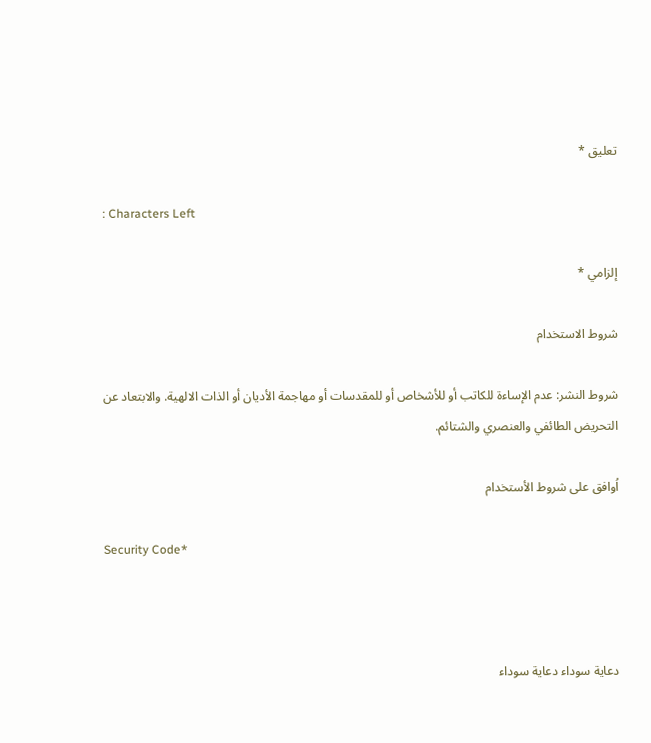تعليق *

: Characters Left

إلزامي *

شروط الاستخدام

شروط النشر: عدم الإساءة للكاتب أو للأشخاص أو للمقدسات أو مهاجمة الأديان أو الذات الالهية. والابتعاد عن التحريض الطائفي والعنصري والشتائم.

اُوافق على شروط الأستخدام

Security Code*



دعاية سوداء دعاية سوداء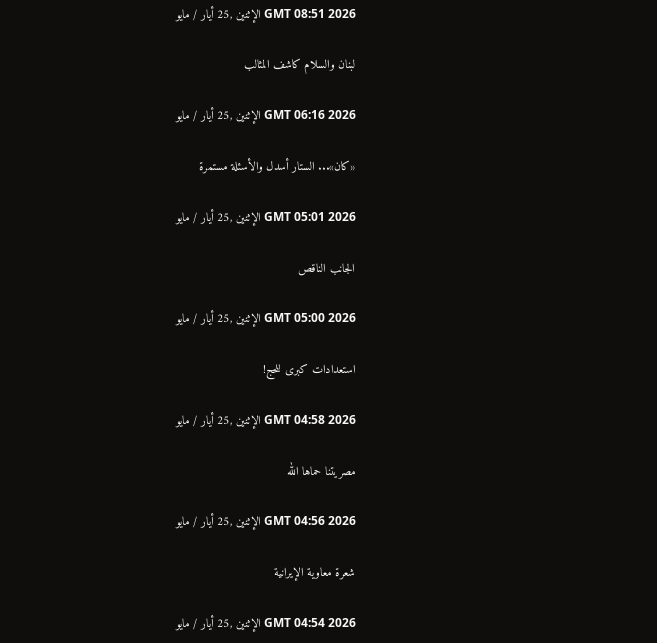GMT 08:51 2026 الإثنين ,25 أيار / مايو

لبنان والسلام كاشف المثالب

GMT 06:16 2026 الإثنين ,25 أيار / مايو

«كان»... الستار أسدل والأسئلة مستمرة

GMT 05:01 2026 الإثنين ,25 أيار / مايو

الجانب الناقص

GMT 05:00 2026 الإثنين ,25 أيار / مايو

استعدادات كبرى للحج!

GMT 04:58 2026 الإثنين ,25 أيار / مايو

مصريتنا حماها الله

GMT 04:56 2026 الإثنين ,25 أيار / مايو

شعرة معاوية الإيرانية

GMT 04:54 2026 الإثنين ,25 أيار / مايو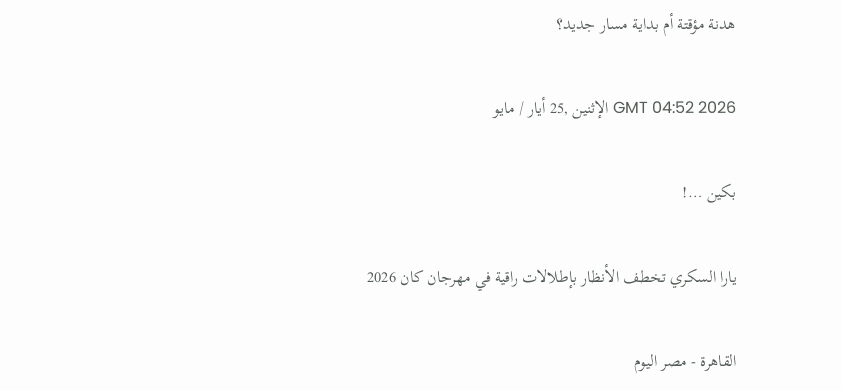هدنة مؤقتة أم بداية مسار جديد؟

GMT 04:52 2026 الإثنين ,25 أيار / مايو

بكين …!

يارا السكري تخطف الأنظار بإطلالات راقية في مهرجان كان 2026

القاهرة - مصر اليوم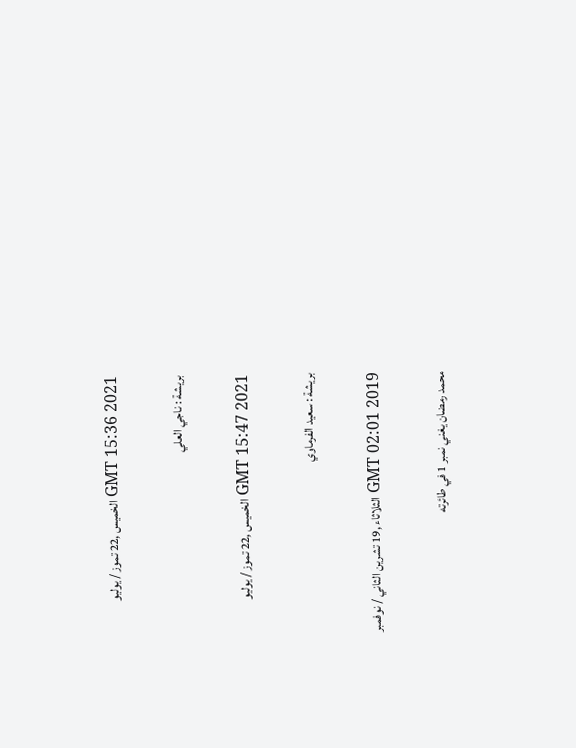GMT 15:36 2021 الخميس ,22 تموز / يوليو

بريشة : ناجي العلي

GMT 15:47 2021 الخميس ,22 تموز / يوليو

بريشة : سعيد الفرماوي

GMT 02:01 2019 الثلاثاء ,19 تشرين الثاني / نوفمبر

محمد رمضان يغني نمبر 1 في طائرته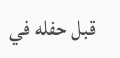قبل حفله في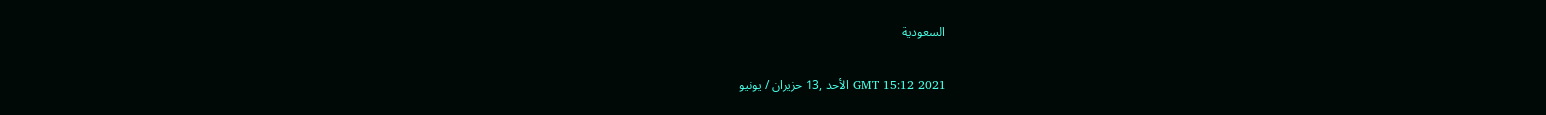السعودية

GMT 15:12 2021 الأحد ,13 حزيران / يونيو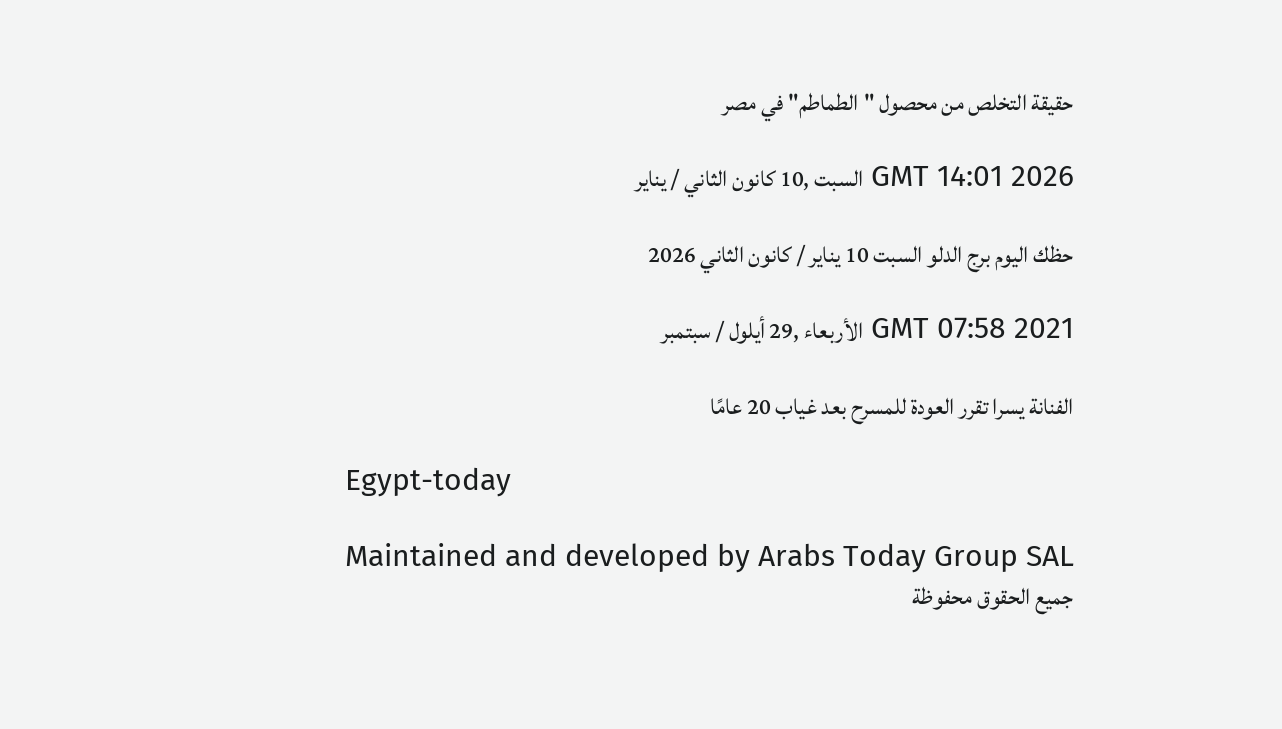حقيقة التخلص من محصول "الطماطم" في مصر

GMT 14:01 2026 السبت ,10 كانون الثاني / يناير

حظك اليوم برج الدلو السبت 10 يناير / كانون الثاني 2026

GMT 07:58 2021 الأربعاء ,29 أيلول / سبتمبر

الفنانة يسرا تقرر العودة للمسرح بعد غياب 20 عامًا

Egypt-today

Maintained and developed by Arabs Today Group SAL
جميع الحقوق محفوظة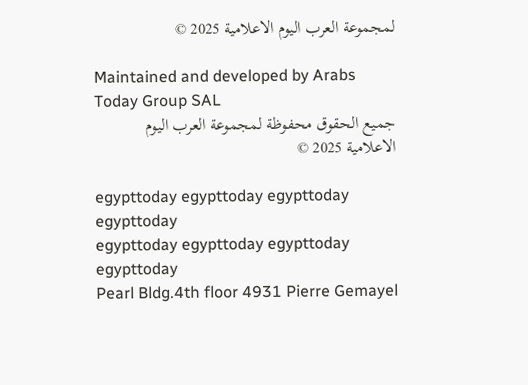لمجموعة العرب اليوم الاعلامية 2025 ©

Maintained and developed by Arabs Today Group SAL
جميع الحقوق محفوظة لمجموعة العرب اليوم الاعلامية 2025 ©

egypttoday egypttoday egypttoday egypttoday
egypttoday egypttoday egypttoday
egypttoday
Pearl Bldg.4th floor 4931 Pierre Gemayel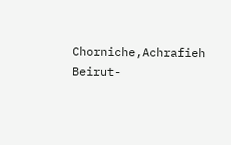Chorniche,Achrafieh Beirut-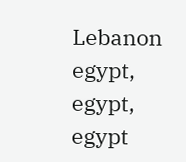Lebanon
egypt, egypt, egypt